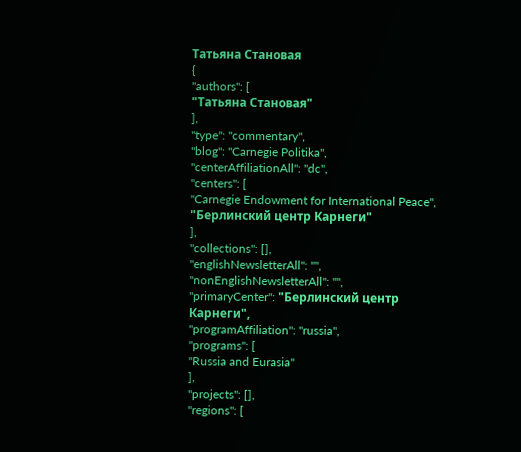Татьяна Становая
{
"authors": [
"Татьяна Становая"
],
"type": "commentary",
"blog": "Carnegie Politika",
"centerAffiliationAll": "dc",
"centers": [
"Carnegie Endowment for International Peace",
"Берлинский центр Карнеги"
],
"collections": [],
"englishNewsletterAll": "",
"nonEnglishNewsletterAll": "",
"primaryCenter": "Берлинский центр Карнеги",
"programAffiliation": "russia",
"programs": [
"Russia and Eurasia"
],
"projects": [],
"regions": [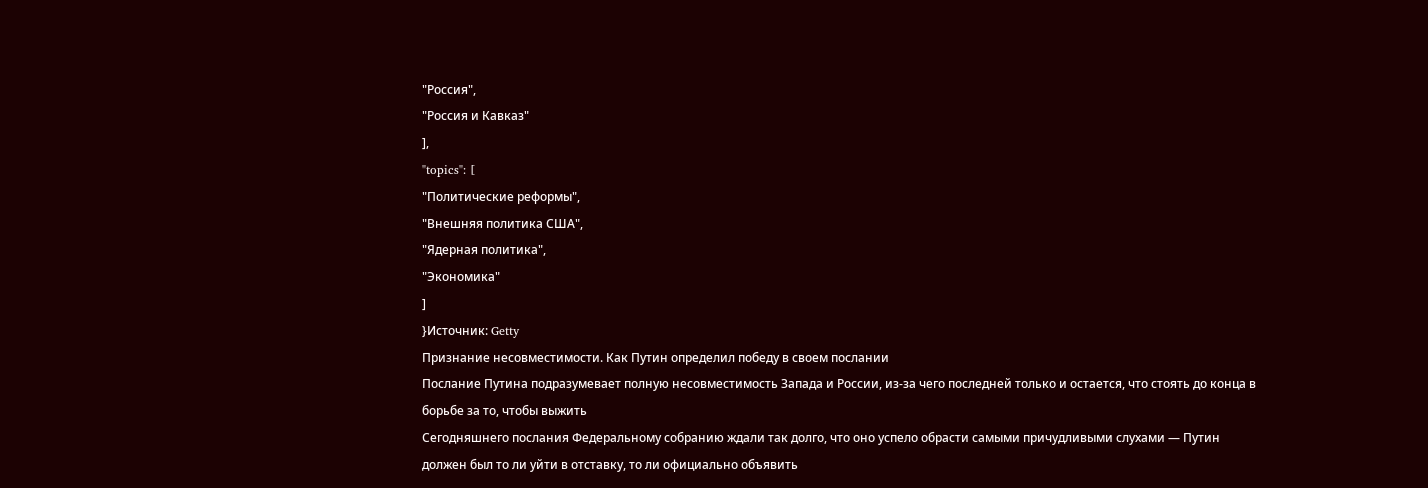"Россия",
"Россия и Кавказ"
],
"topics": [
"Политические реформы",
"Внешняя политика США",
"Ядерная политика",
"Экономика"
]
}Источник: Getty
Признание несовместимости. Как Путин определил победу в своем послании
Послание Путина подразумевает полную несовместимость Запада и России, из-за чего последней только и остается, что стоять до конца в борьбе за то, чтобы выжить
Сегодняшнего послания Федеральному собранию ждали так долго, что оно успело обрасти самыми причудливыми слухами — Путин должен был то ли уйти в отставку, то ли официально объявить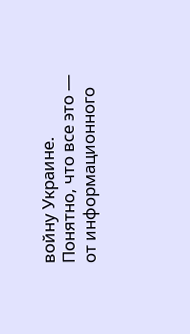войну Украине. Понятно, что все это — от информационного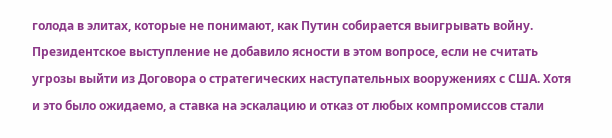голода в элитах, которые не понимают, как Путин собирается выигрывать войну.
Президентское выступление не добавило ясности в этом вопросе, если не считать угрозы выйти из Договора о стратегических наступательных вооружениях с США. Хотя и это было ожидаемо, а ставка на эскалацию и отказ от любых компромиссов стали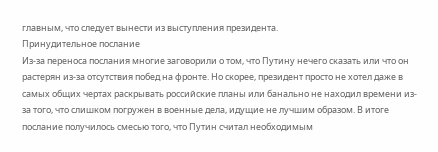главным, что следует вынести из выступления президента.
Принудительное послание
Из-за переноса послания многие заговорили о том, что Путину нечего сказать или что он растерян из-за отсутствия побед на фронте. Но скорее, президент просто не хотел даже в самых общих чертах раскрывать российские планы или банально не находил времени из-за того, что слишком погружен в военные дела, идущие не лучшим образом. В итоге послание получилось смесью того, что Путин считал необходимым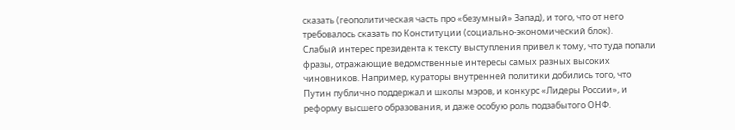сказать (геополитическая часть про «безумный» Запад), и того, что от него требовалось сказать по Конституции (социально-экономический блок).
Слабый интерес президента к тексту выступления привел к тому, что туда попали фразы, отражающие ведомственные интересы самых разных высоких чиновников. Например, кураторы внутренней политики добились того, что Путин публично поддержал и школы мэров, и конкурс «Лидеры России», и реформу высшего образования, и даже особую роль подзабытого ОНФ.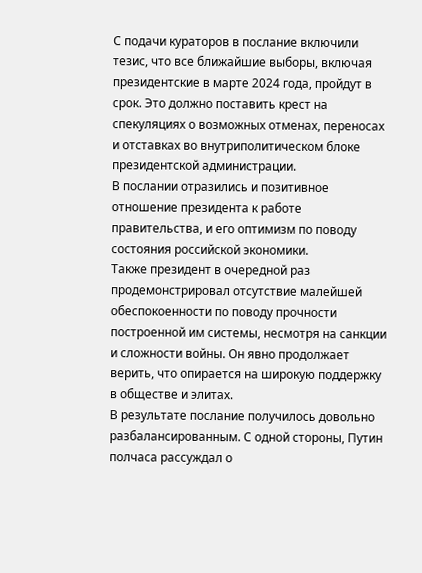С подачи кураторов в послание включили тезис, что все ближайшие выборы, включая президентские в марте 2024 года, пройдут в срок. Это должно поставить крест на спекуляциях о возможных отменах, переносах и отставках во внутриполитическом блоке президентской администрации.
В послании отразились и позитивное отношение президента к работе правительства, и его оптимизм по поводу состояния российской экономики.
Также президент в очередной раз продемонстрировал отсутствие малейшей обеспокоенности по поводу прочности построенной им системы, несмотря на санкции и сложности войны. Он явно продолжает верить, что опирается на широкую поддержку в обществе и элитах.
В результате послание получилось довольно разбалансированным. С одной стороны, Путин полчаса рассуждал о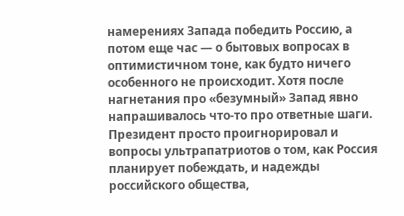намерениях Запада победить Россию, а потом еще час — о бытовых вопросах в оптимистичном тоне, как будто ничего особенного не происходит. Хотя после нагнетания про «безумный» Запад явно напрашивалось что-то про ответные шаги.
Президент просто проигнорировал и вопросы ультрапатриотов о том, как Россия планирует побеждать, и надежды российского общества,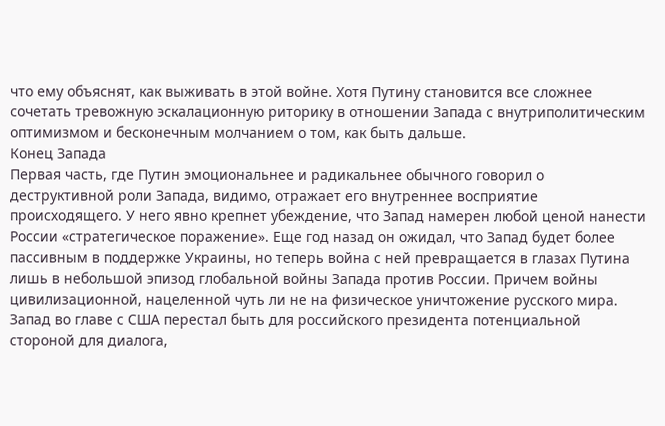что ему объяснят, как выживать в этой войне. Хотя Путину становится все сложнее сочетать тревожную эскалационную риторику в отношении Запада с внутриполитическим оптимизмом и бесконечным молчанием о том, как быть дальше.
Конец Запада
Первая часть, где Путин эмоциональнее и радикальнее обычного говорил о деструктивной роли Запада, видимо, отражает его внутреннее восприятие происходящего. У него явно крепнет убеждение, что Запад намерен любой ценой нанести России «стратегическое поражение». Еще год назад он ожидал, что Запад будет более пассивным в поддержке Украины, но теперь война с ней превращается в глазах Путина лишь в небольшой эпизод глобальной войны Запада против России. Причем войны цивилизационной, нацеленной чуть ли не на физическое уничтожение русского мира.
Запад во главе с США перестал быть для российского президента потенциальной стороной для диалога,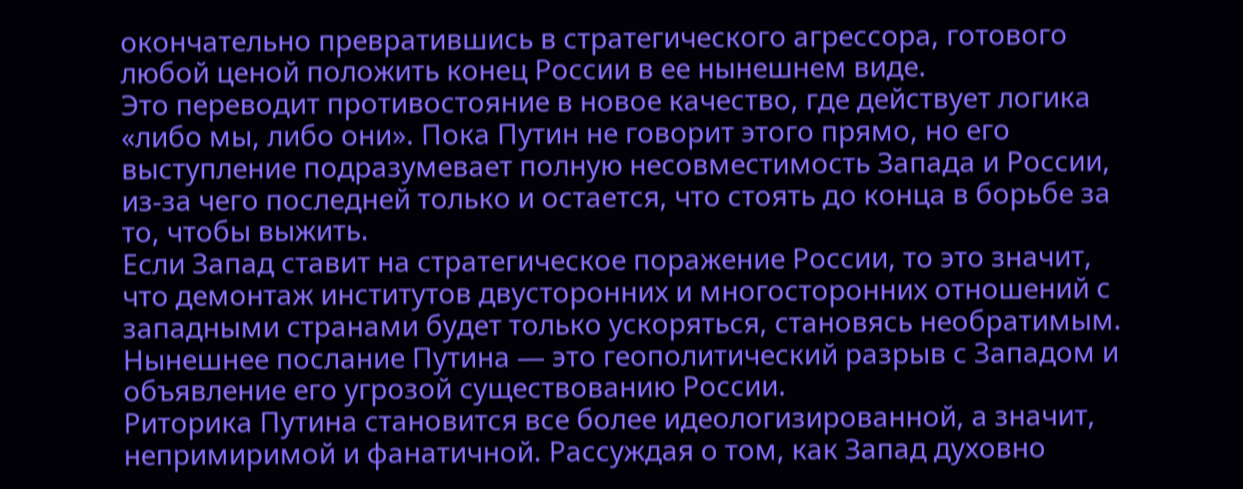окончательно превратившись в стратегического агрессора, готового любой ценой положить конец России в ее нынешнем виде.
Это переводит противостояние в новое качество, где действует логика «либо мы, либо они». Пока Путин не говорит этого прямо, но его выступление подразумевает полную несовместимость Запада и России, из-за чего последней только и остается, что стоять до конца в борьбе за то, чтобы выжить.
Если Запад ставит на стратегическое поражение России, то это значит, что демонтаж институтов двусторонних и многосторонних отношений с западными странами будет только ускоряться, становясь необратимым. Нынешнее послание Путина — это геополитический разрыв с Западом и объявление его угрозой существованию России.
Риторика Путина становится все более идеологизированной, а значит, непримиримой и фанатичной. Рассуждая о том, как Запад духовно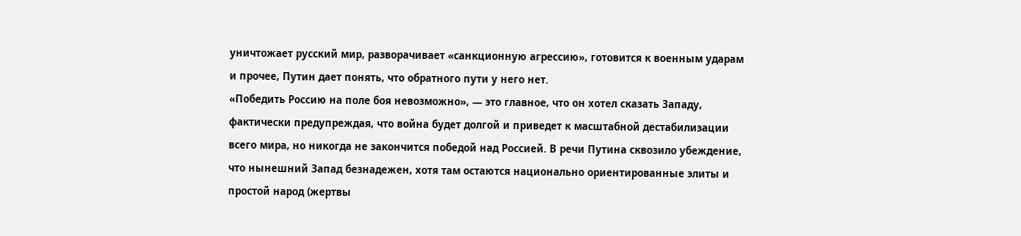уничтожает русский мир, разворачивает «санкционную агрессию», готовится к военным ударам и прочее, Путин дает понять, что обратного пути у него нет.
«Победить Россию на поле боя невозможно», — это главное, что он хотел сказать Западу, фактически предупреждая, что война будет долгой и приведет к масштабной дестабилизации всего мира, но никогда не закончится победой над Россией. В речи Путина сквозило убеждение, что нынешний Запад безнадежен, хотя там остаются национально ориентированные элиты и простой народ (жертвы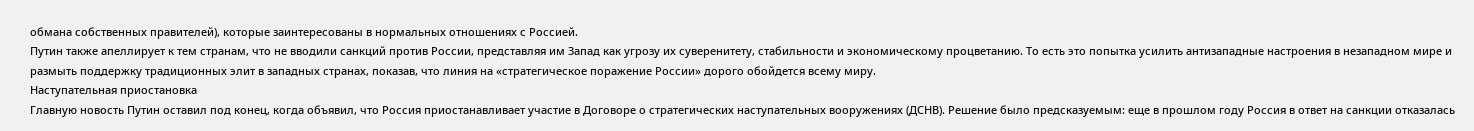обмана собственных правителей), которые заинтересованы в нормальных отношениях с Россией.
Путин также апеллирует к тем странам, что не вводили санкций против России, представляя им Запад как угрозу их суверенитету, стабильности и экономическому процветанию. То есть это попытка усилить антизападные настроения в незападном мире и размыть поддержку традиционных элит в западных странах, показав, что линия на «стратегическое поражение России» дорого обойдется всему миру.
Наступательная приостановка
Главную новость Путин оставил под конец, когда объявил, что Россия приостанавливает участие в Договоре о стратегических наступательных вооружениях (ДСНВ). Решение было предсказуемым: еще в прошлом году Россия в ответ на санкции отказалась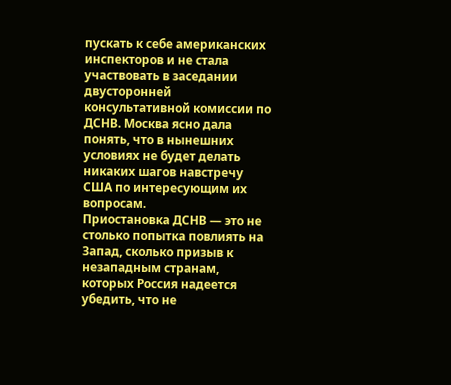пускать к себе американских инспекторов и не стала участвовать в заседании двусторонней консультативной комиссии по ДСНВ. Москва ясно дала понять, что в нынешних условиях не будет делать никаких шагов навстречу США по интересующим их вопросам.
Приостановка ДСНВ — это не столько попытка повлиять на Запад, сколько призыв к незападным странам, которых Россия надеется убедить, что не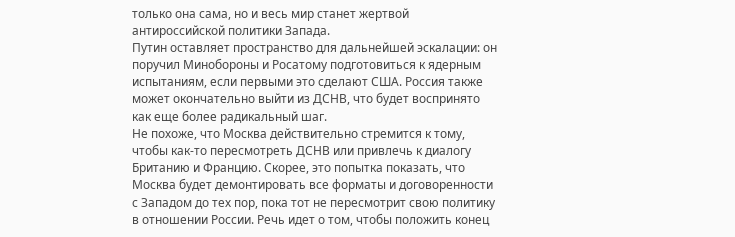только она сама, но и весь мир станет жертвой антироссийской политики Запада.
Путин оставляет пространство для дальнейшей эскалации: он поручил Минобороны и Росатому подготовиться к ядерным испытаниям, если первыми это сделают США. Россия также может окончательно выйти из ДСНВ, что будет воспринято как еще более радикальный шаг.
Не похоже, что Москва действительно стремится к тому, чтобы как-то пересмотреть ДСНВ или привлечь к диалогу Британию и Францию. Скорее, это попытка показать, что Москва будет демонтировать все форматы и договоренности с Западом до тех пор, пока тот не пересмотрит свою политику в отношении России. Речь идет о том, чтобы положить конец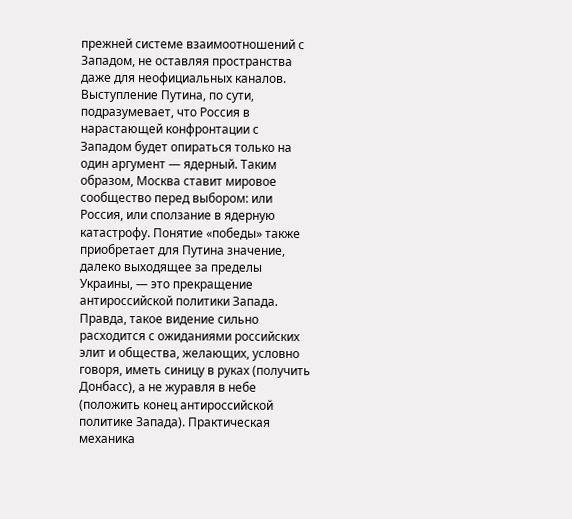прежней системе взаимоотношений с Западом, не оставляя пространства даже для неофициальных каналов.
Выступление Путина, по сути, подразумевает, что Россия в нарастающей конфронтации с Западом будет опираться только на один аргумент — ядерный. Таким образом, Москва ставит мировое сообщество перед выбором: или Россия, или сползание в ядерную катастрофу. Понятие «победы» также приобретает для Путина значение, далеко выходящее за пределы Украины, — это прекращение антироссийской политики Запада.
Правда, такое видение сильно расходится с ожиданиями российских элит и общества, желающих, условно говоря, иметь синицу в руках (получить Донбасс), а не журавля в небе (положить конец антироссийской политике Запада). Практическая механика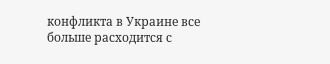конфликта в Украине все больше расходится с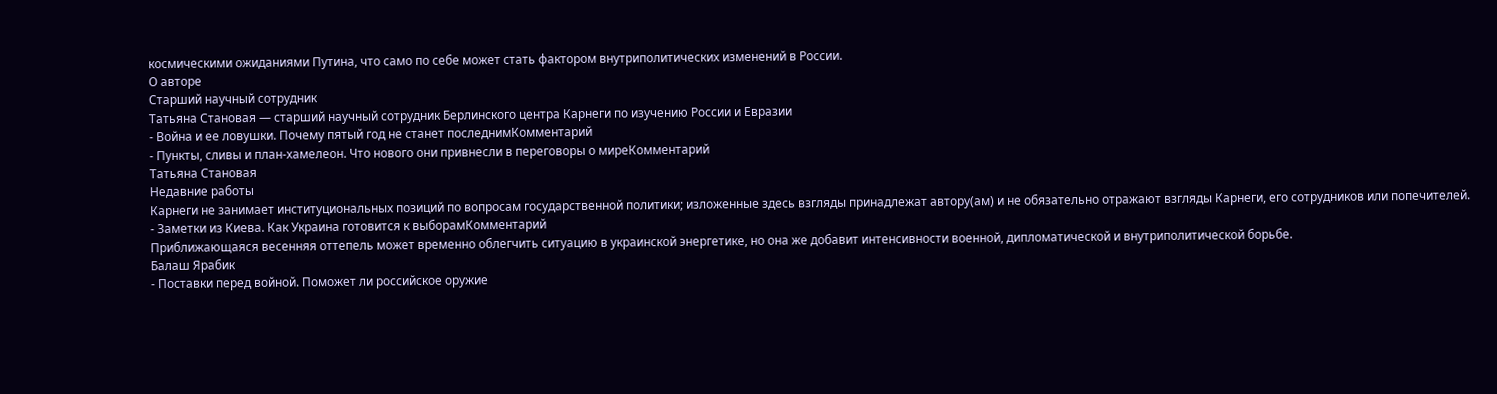космическими ожиданиями Путина, что само по себе может стать фактором внутриполитических изменений в России.
О авторе
Старший научный сотрудник
Татьяна Становая — старший научный сотрудник Берлинского центра Карнеги по изучению России и Евразии
- Война и ее ловушки. Почему пятый год не станет последнимКомментарий
- Пункты, сливы и план-хамелеон. Что нового они привнесли в переговоры о миреКомментарий
Татьяна Становая
Недавние работы
Карнеги не занимает институциональных позиций по вопросам государственной политики; изложенные здесь взгляды принадлежат автору(ам) и не обязательно отражают взгляды Карнеги, его сотрудников или попечителей.
- Заметки из Киева. Как Украина готовится к выборамКомментарий
Приближающаяся весенняя оттепель может временно облегчить ситуацию в украинской энергетике, но она же добавит интенсивности военной, дипломатической и внутриполитической борьбе.
Балаш Ярабик
- Поставки перед войной. Поможет ли российское оружие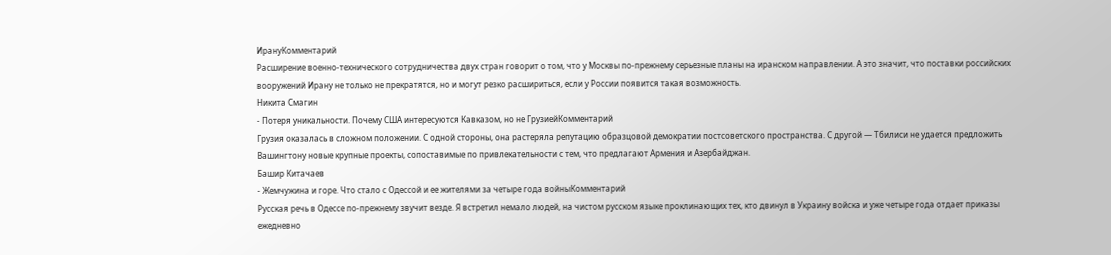ИрануКомментарий
Расширение военно-технического сотрудничества двух стран говорит о том, что у Москвы по-прежнему серьезные планы на иранском направлении. А это значит, что поставки российских вооружений Ирану не только не прекратятся, но и могут резко расшириться, если у России появится такая возможность.
Никита Смагин
- Потеря уникальности. Почему США интересуются Кавказом, но не ГрузиейКомментарий
Грузия оказалась в сложном положении. С одной стороны, она растеряла репутацию образцовой демократии постсоветского пространства. С другой — Тбилиси не удается предложить Вашингтону новые крупные проекты, сопоставимые по привлекательности с тем, что предлагают Армения и Азербайджан.
Башир Китачаев
- Жемчужина и горе. Что стало с Одессой и ее жителями за четыре года войныКомментарий
Русская речь в Одессе по-прежнему звучит везде. Я встретил немало людей, на чистом русском языке проклинающих тех, кто двинул в Украину войска и уже четыре года отдает приказы ежедневно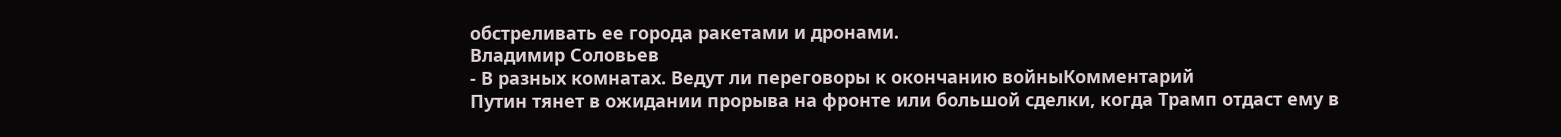обстреливать ее города ракетами и дронами.
Владимир Соловьев
- В разных комнатах. Ведут ли переговоры к окончанию войныКомментарий
Путин тянет в ожидании прорыва на фронте или большой сделки, когда Трамп отдаст ему в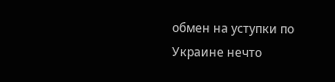обмен на уступки по Украине нечто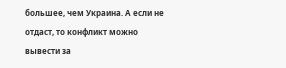большее, чем Украина. А если не отдаст, то конфликт можно вывести за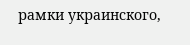рамки украинского,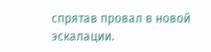спрятав провал в новой эскалации.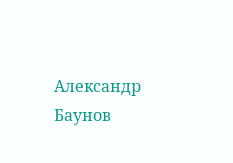Александр Баунов